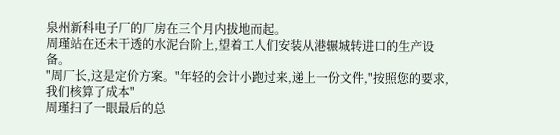泉州新科电子厂的厂房在三个月内拔地而起。
周瑾站在还未干透的水泥台阶上,望着工人们安装从港辗城转进口的生产设备。
"周厂长,这是定价方案。"年轻的会计小跑过来,递上一份文件,"按照您的要求,我们核算了成本"
周瑾扫了一眼最后的总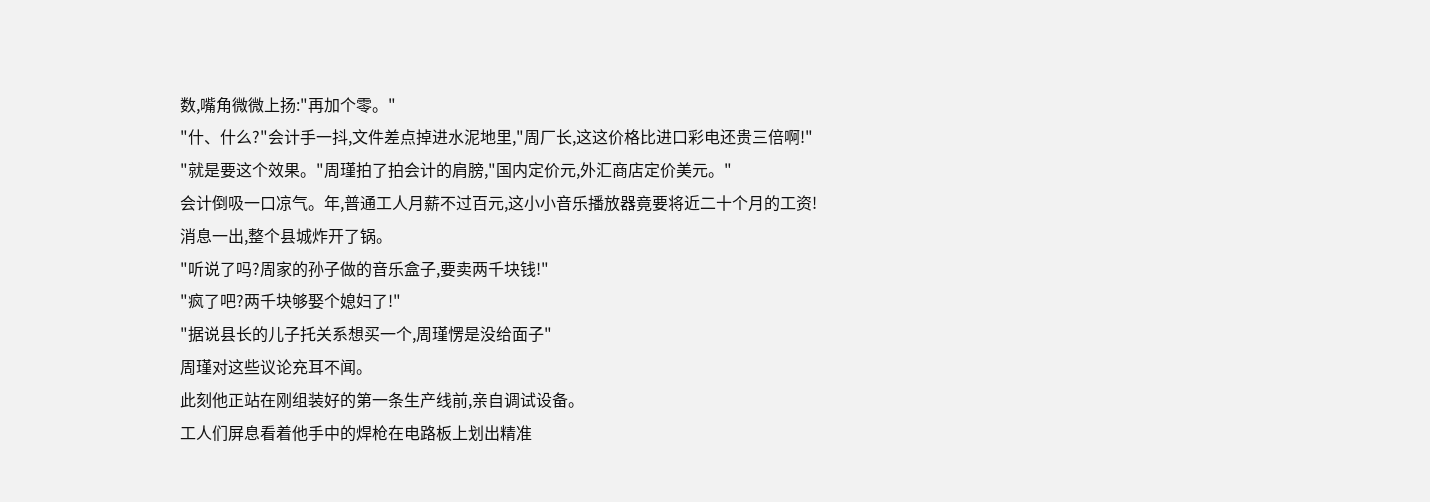数,嘴角微微上扬:"再加个零。"
"什、什么?"会计手一抖,文件差点掉进水泥地里,"周厂长,这这价格比进口彩电还贵三倍啊!"
"就是要这个效果。"周瑾拍了拍会计的肩膀,"国内定价元,外汇商店定价美元。"
会计倒吸一口凉气。年,普通工人月薪不过百元,这小小音乐播放器竟要将近二十个月的工资!
消息一出,整个县城炸开了锅。
"听说了吗?周家的孙子做的音乐盒子,要卖两千块钱!"
"疯了吧?两千块够娶个媳妇了!"
"据说县长的儿子托关系想买一个,周瑾愣是没给面子"
周瑾对这些议论充耳不闻。
此刻他正站在刚组装好的第一条生产线前,亲自调试设备。
工人们屏息看着他手中的焊枪在电路板上划出精准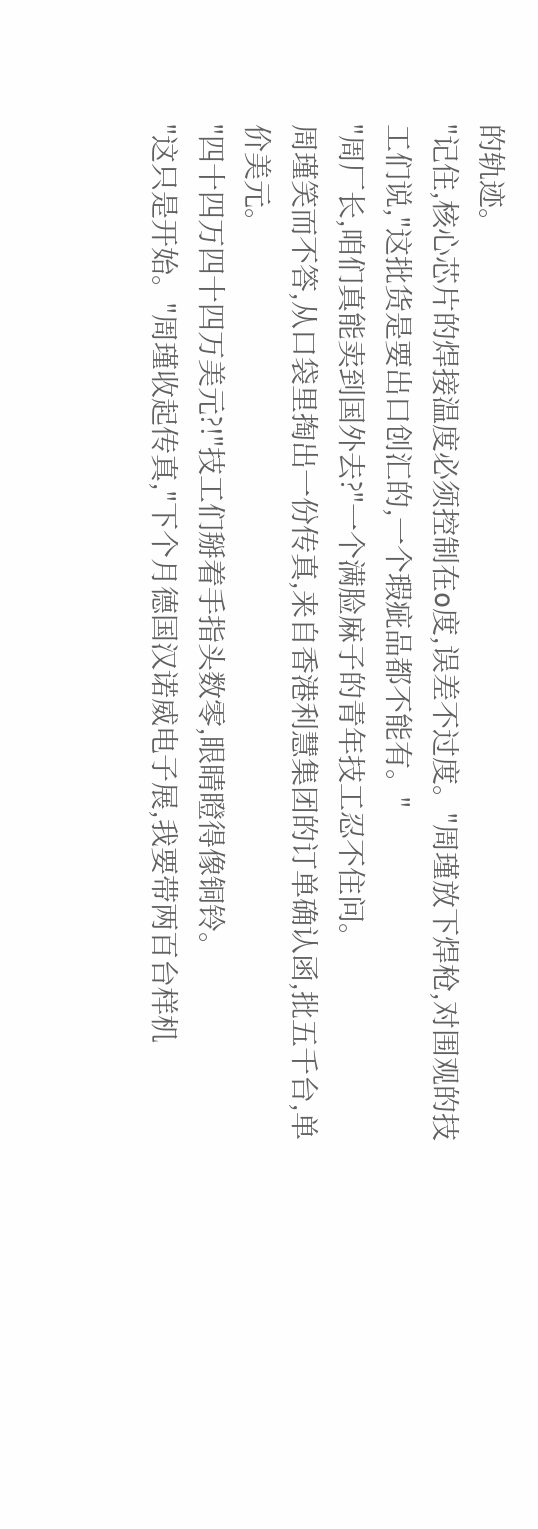的轨迹。
"记住,核心芯片的焊接温度必须控制在o度,误差不过度。"周瑾放下焊枪,对围观的技工们说,"这批货是要出口创汇的,一个瑕疵品都不能有。"
"周厂长,咱们真能卖到国外去?"一个满脸麻子的青年技工忍不住问。
周瑾笑而不答,从口袋里掏出一份传真,来自香港利慧集团的订单确认函,批五千台,单价美元。
"四十四万四十四万美元?!"技工们掰着手指头数零,眼睛瞪得像铜铃。
"这只是开始。"周瑾收起传真,"下个月德国汉诺威电子展,我要带两百台样机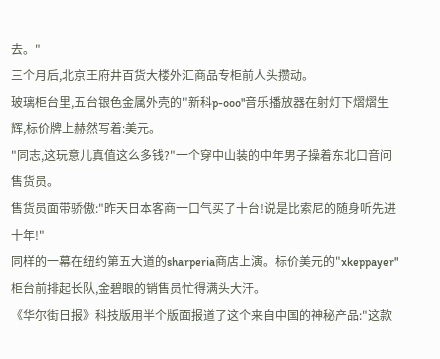去。"
三个月后,北京王府井百货大楼外汇商品专柜前人头攒动。
玻璃柜台里,五台银色金属外壳的"新科p-ooo"音乐播放器在射灯下熠熠生辉,标价牌上赫然写着:美元。
"同志,这玩意儿真值这么多钱?"一个穿中山装的中年男子操着东北口音问售货员。
售货员面带骄傲:"昨天日本客商一口气买了十台!说是比索尼的随身听先进十年!"
同样的一幕在纽约第五大道的sharperia商店上演。标价美元的"xkeppayer"柜台前排起长队,金碧眼的销售员忙得满头大汗。
《华尔街日报》科技版用半个版面报道了这个来自中国的神秘产品:"这款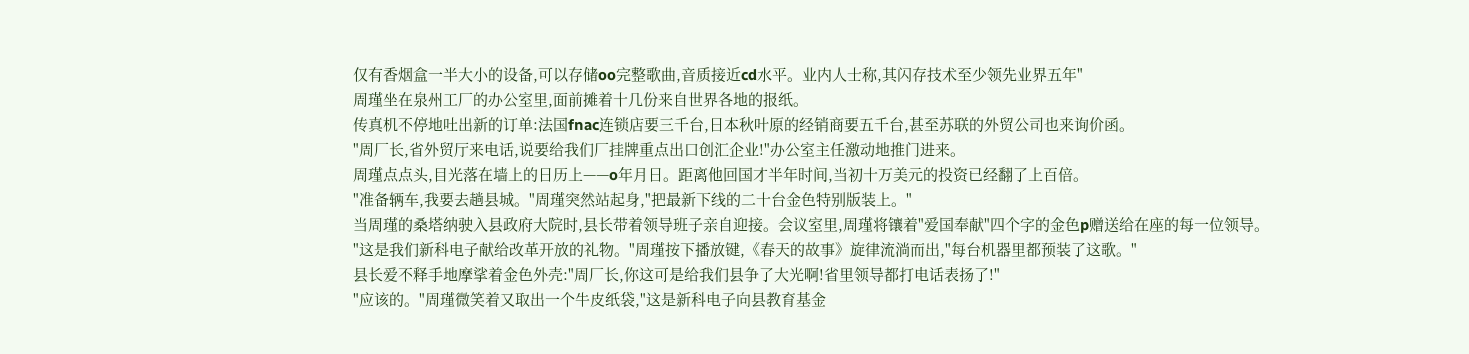仅有香烟盒一半大小的设备,可以存储oo完整歌曲,音质接近cd水平。业内人士称,其闪存技术至少领先业界五年"
周瑾坐在泉州工厂的办公室里,面前摊着十几份来自世界各地的报纸。
传真机不停地吐出新的订单:法国fnac连锁店要三千台,日本秋叶原的经销商要五千台,甚至苏联的外贸公司也来询价函。
"周厂长,省外贸厅来电话,说要给我们厂挂牌重点出口创汇企业!"办公室主任激动地推门进来。
周瑾点点头,目光落在墙上的日历上——o年月日。距离他回国才半年时间,当初十万美元的投资已经翻了上百倍。
"准备辆车,我要去趟县城。"周瑾突然站起身,"把最新下线的二十台金色特别版装上。"
当周瑾的桑塔纳驶入县政府大院时,县长带着领导班子亲自迎接。会议室里,周瑾将镶着"爱国奉献"四个字的金色p赠送给在座的每一位领导。
"这是我们新科电子献给改革开放的礼物。"周瑾按下播放键,《春天的故事》旋律流淌而出,"每台机器里都预装了这歌。"
县长爱不释手地摩挲着金色外壳:"周厂长,你这可是给我们县争了大光啊!省里领导都打电话表扬了!"
"应该的。"周瑾微笑着又取出一个牛皮纸袋,"这是新科电子向县教育基金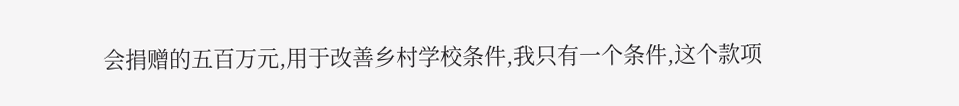会捐赠的五百万元,用于改善乡村学校条件,我只有一个条件,这个款项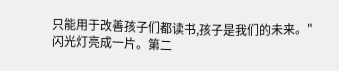只能用于改善孩子们都读书,孩子是我们的未来。"
闪光灯亮成一片。第二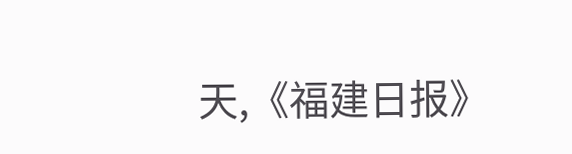天,《福建日报》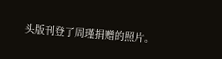头版刊登了周瑾捐赠的照片。